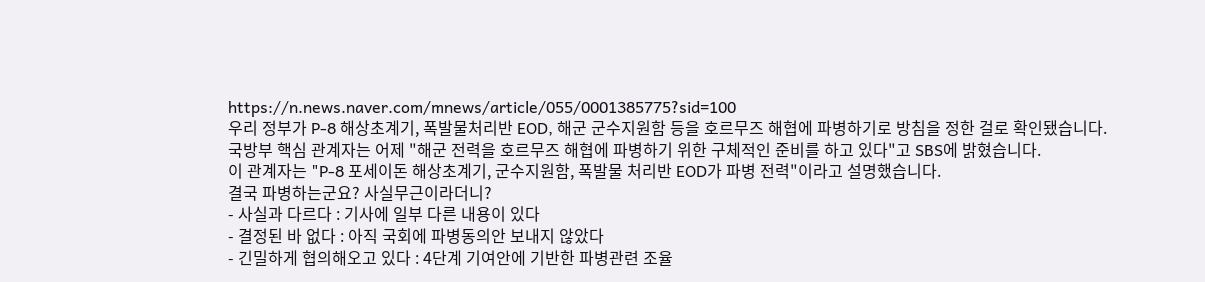https://n.news.naver.com/mnews/article/055/0001385775?sid=100
우리 정부가 P-8 해상초계기, 폭발물처리반 EOD, 해군 군수지원함 등을 호르무즈 해협에 파병하기로 방침을 정한 걸로 확인됐습니다.
국방부 핵심 관계자는 어제 "해군 전력을 호르무즈 해협에 파병하기 위한 구체적인 준비를 하고 있다"고 SBS에 밝혔습니다.
이 관계자는 "P-8 포세이돈 해상초계기, 군수지원함, 폭발물 처리반 EOD가 파병 전력"이라고 설명했습니다.
결국 파병하는군요? 사실무근이라더니?
- 사실과 다르다 : 기사에 일부 다른 내용이 있다
- 결정된 바 없다 : 아직 국회에 파병동의안 보내지 않았다
- 긴밀하게 협의해오고 있다 : 4단계 기여안에 기반한 파병관련 조율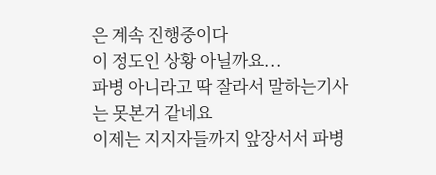은 계속 진행중이다
이 정도인 상황 아닐까요...
파병 아니라고 딱 잘라서 말하는기사는 못본거 같네요
이제는 지지자들까지 앞장서서 파병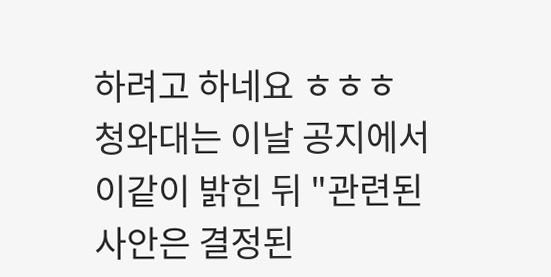하려고 하네요 ㅎㅎㅎ
청와대는 이날 공지에서 이같이 밝힌 뒤 "관련된 사안은 결정된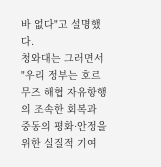바 없다"고 설명했다.
청와대는 그러면서 "우리 정부는 호르무즈 해협 자유항행의 조속한 회복과 중동의 평화·안정을 위한 실질적 기여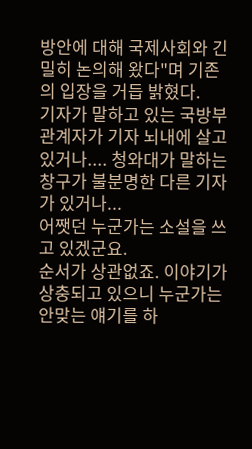방안에 대해 국제사회와 긴밀히 논의해 왔다"며 기존의 입장을 거듭 밝혔다.
기자가 말하고 있는 국방부 관계자가 기자 뇌내에 살고 있거나.... 청와대가 말하는 창구가 불분명한 다른 기자가 있거나...
어쨋던 누군가는 소설을 쓰고 있겠군요.
순서가 상관없죠. 이야기가 상충되고 있으니 누군가는 안맞는 얘기를 하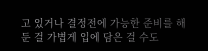고 있거나 결정전에 가능한 준비를 해둔 걸 가볍게 입에 담은 걸 수도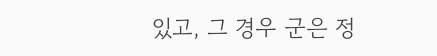있고, 그 경우 군은 정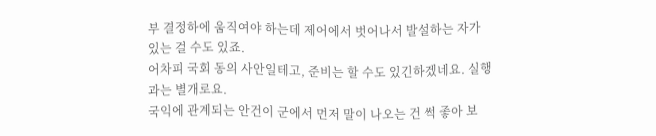부 결정하에 움직여야 하는데 제어에서 벗어나서 발설하는 자가 있는 걸 수도 있죠.
어차피 국회 동의 사안일테고, 준비는 할 수도 있긴하겠네요. 실행과는 별개로요.
국익에 관계되는 안건이 군에서 먼저 말이 나오는 건 썩 좋아 보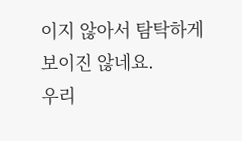이지 않아서 탐탁하게 보이진 않네요.
우리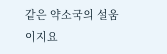같은 약소국의 설움이지요